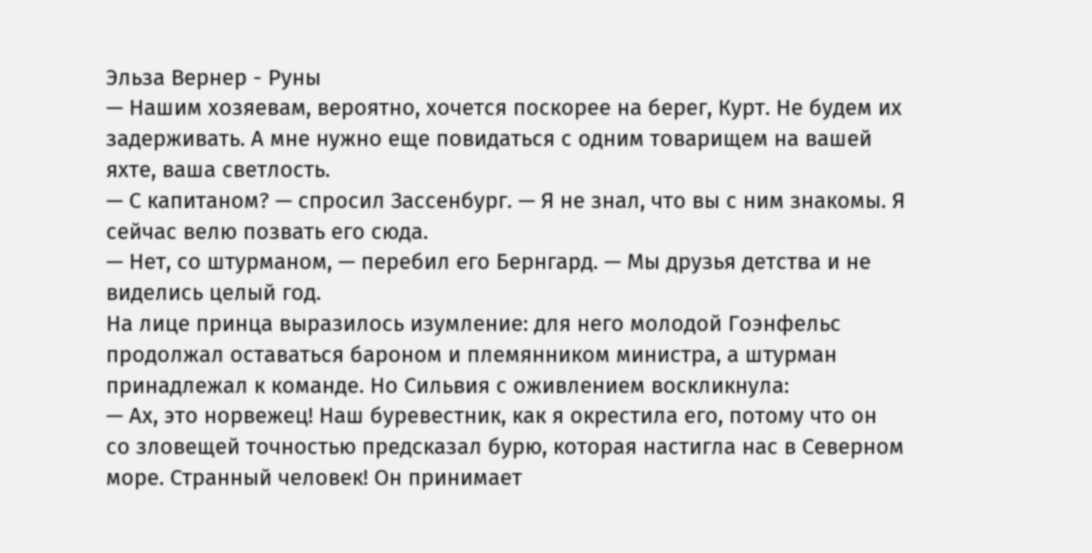Эльза Вернер - Руны
— Нашим хозяевам, вероятно, хочется поскорее на берег, Курт. Не будем их задерживать. А мне нужно еще повидаться с одним товарищем на вашей яхте, ваша светлость.
— С капитаном? — спросил Зассенбург. — Я не знал, что вы с ним знакомы. Я сейчас велю позвать его сюда.
— Нет, со штурманом, — перебил его Бернгард. — Мы друзья детства и не виделись целый год.
На лице принца выразилось изумление: для него молодой Гоэнфельс продолжал оставаться бароном и племянником министра, а штурман принадлежал к команде. Но Сильвия с оживлением воскликнула:
— Ах, это норвежец! Наш буревестник, как я окрестила его, потому что он со зловещей точностью предсказал бурю, которая настигла нас в Северном море. Странный человек! Он принимает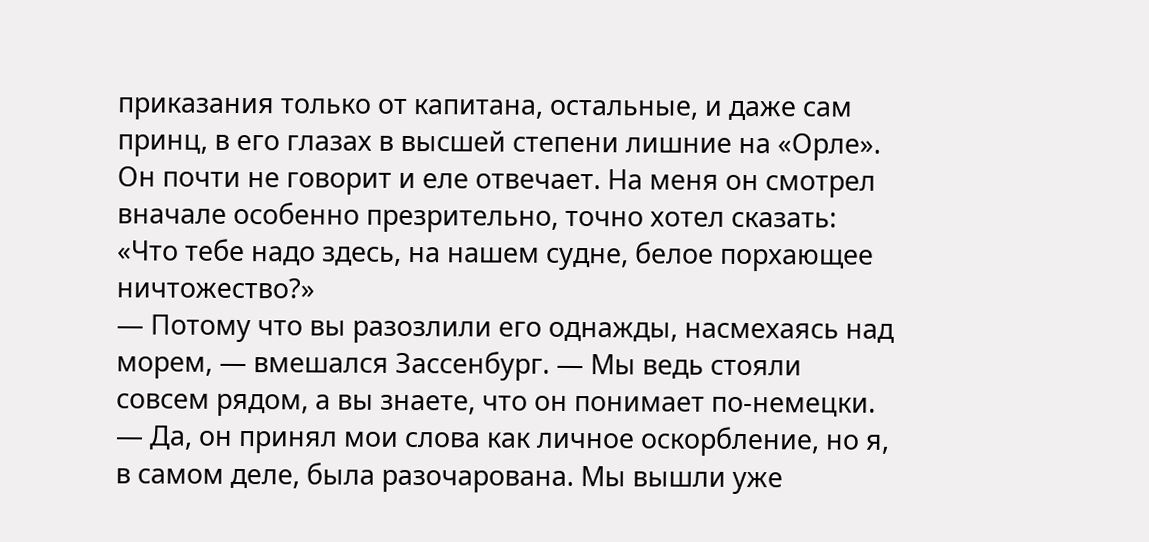приказания только от капитана, остальные, и даже сам принц, в его глазах в высшей степени лишние на «Орле». Он почти не говорит и еле отвечает. На меня он смотрел вначале особенно презрительно, точно хотел сказать: «Что тебе надо здесь, на нашем судне, белое порхающее ничтожество?»
— Потому что вы разозлили его однажды, насмехаясь над морем, — вмешался Зассенбург. — Мы ведь стояли совсем рядом, а вы знаете, что он понимает по-немецки.
— Да, он принял мои слова как личное оскорбление, но я, в самом деле, была разочарована. Мы вышли уже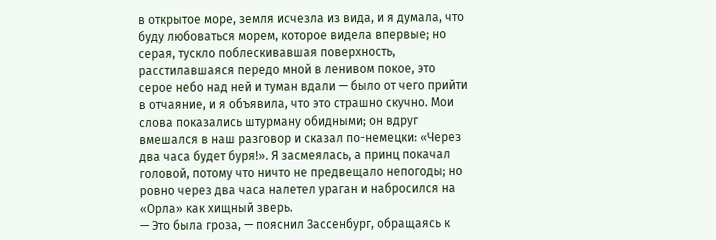в открытое море, земля исчезла из вида, и я думала, что буду любоваться морем, которое видела впервые; но серая, тускло поблескивавшая поверхность, расстилавшаяся передо мной в ленивом покое, это серое небо над ней и туман вдали — было от чего прийти в отчаяние, и я объявила, что это страшно скучно. Мои слова показались штурману обидными; он вдруг вмешался в наш разговор и сказал по-немецки: «Через два часа будет буря!». Я засмеялась, а принц покачал головой, потому что ничто не предвещало непогоды; но ровно через два часа налетел ураган и набросился на «Орла» как хищный зверь.
— Это была гроза, — пояснил Зассенбург, обращаясь к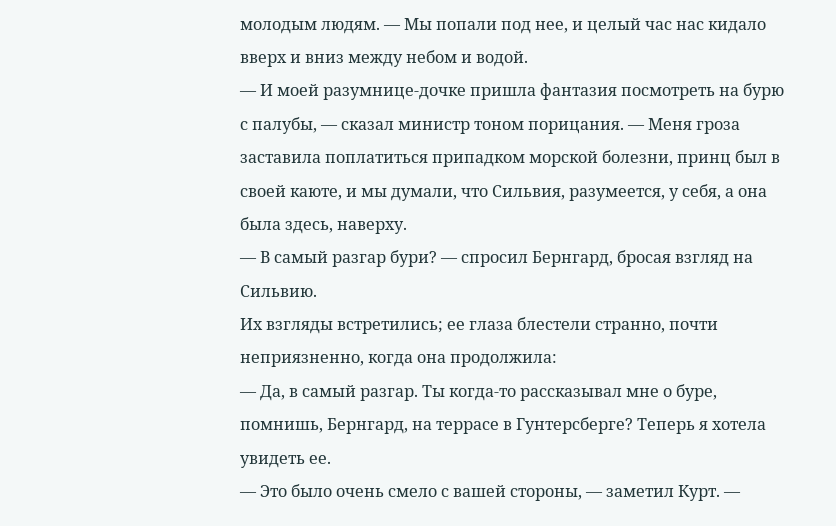молодым людям. — Мы попали под нее, и целый час нас кидало вверх и вниз между небом и водой.
— И моей разумнице-дочке пришла фантазия посмотреть на бурю с палубы, — сказал министр тоном порицания. — Меня гроза заставила поплатиться припадком морской болезни, принц был в своей каюте, и мы думали, что Сильвия, разумеется, у себя, а она была здесь, наверху.
— В самый разгар бури? — спросил Бернгард, бросая взгляд на Сильвию.
Их взгляды встретились; ее глаза блестели странно, почти неприязненно, когда она продолжила:
— Да, в самый разгар. Ты когда-то рассказывал мне о буре, помнишь, Бернгард, на террасе в Гунтерсберге? Теперь я хотела увидеть ее.
— Это было очень смело с вашей стороны, — заметил Курт. —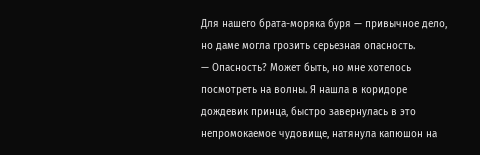Для нашего брата-моряка буря — привычное дело, но даме могла грозить серьезная опасность.
— Опасность? Может быть, но мне хотелось посмотреть на волны. Я нашла в коридоре дождевик принца, быстро завернулась в это непромокаемое чудовище, натянула капюшон на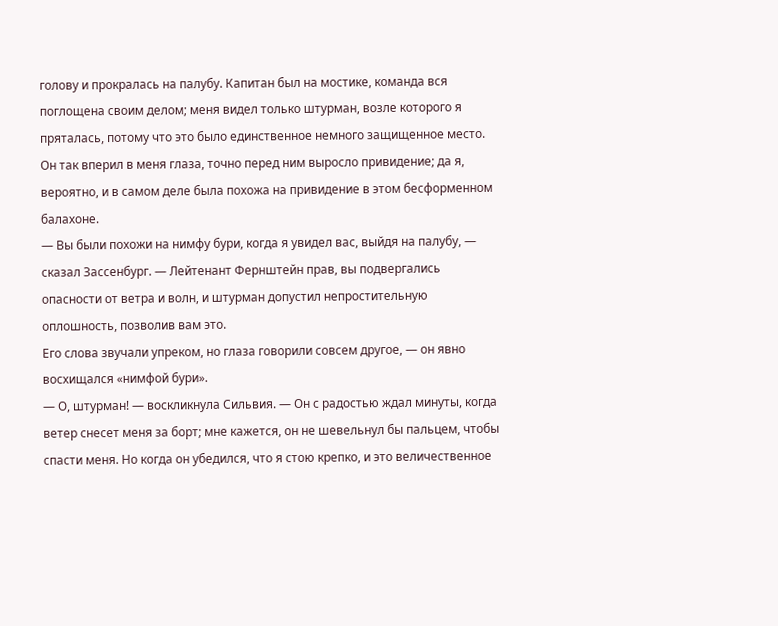голову и прокралась на палубу. Капитан был на мостике, команда вся поглощена своим делом; меня видел только штурман, возле которого я пряталась, потому что это было единственное немного защищенное место. Он так вперил в меня глаза, точно перед ним выросло привидение; да я, вероятно, и в самом деле была похожа на привидение в этом бесформенном балахоне.
— Вы были похожи на нимфу бури, когда я увидел вас, выйдя на палубу, — сказал Зассенбург. — Лейтенант Фернштейн прав, вы подвергались опасности от ветра и волн, и штурман допустил непростительную оплошность, позволив вам это.
Его слова звучали упреком, но глаза говорили совсем другое, — он явно восхищался «нимфой бури».
— О, штурман! — воскликнула Сильвия. — Он с радостью ждал минуты, когда ветер снесет меня за борт; мне кажется, он не шевельнул бы пальцем, чтобы спасти меня. Но когда он убедился, что я стою крепко, и это величественное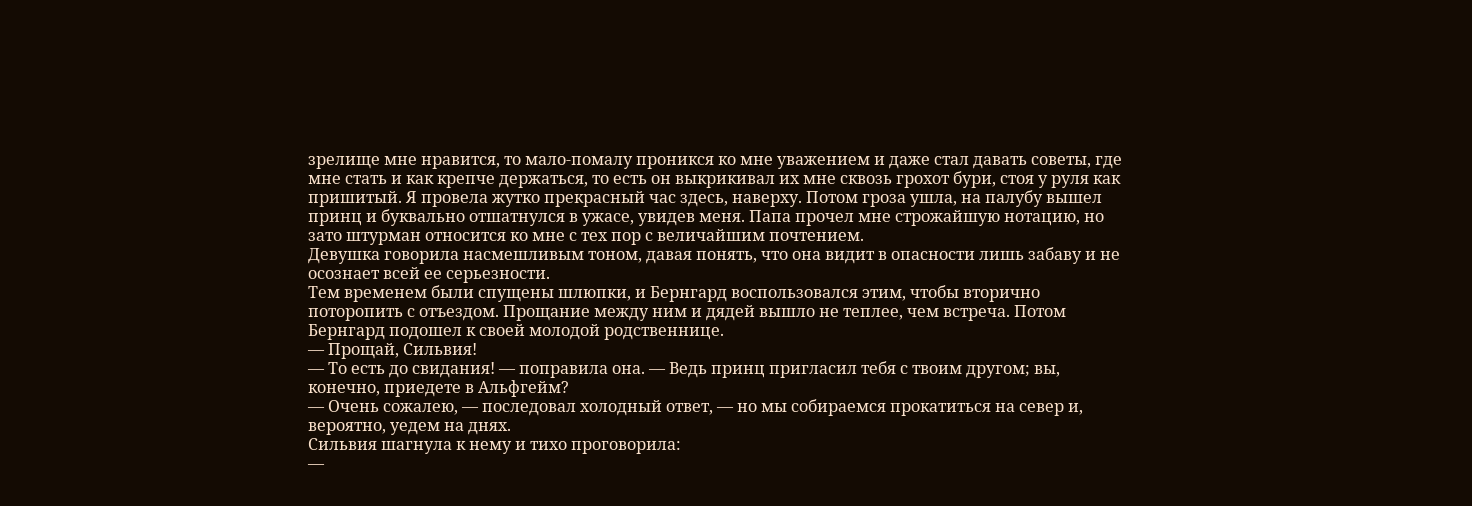зрелище мне нравится, то мало-помалу проникся ко мне уважением и даже стал давать советы, где мне стать и как крепче держаться, то есть он выкрикивал их мне сквозь грохот бури, стоя у руля как пришитый. Я провела жутко прекрасный час здесь, наверху. Потом гроза ушла, на палубу вышел принц и буквально отшатнулся в ужасе, увидев меня. Папа прочел мне строжайшую нотацию, но зато штурман относится ко мне с тех пор с величайшим почтением.
Девушка говорила насмешливым тоном, давая понять, что она видит в опасности лишь забаву и не осознает всей ее серьезности.
Тем временем были спущены шлюпки, и Бернгард воспользовался этим, чтобы вторично поторопить с отъездом. Прощание между ним и дядей вышло не теплее, чем встреча. Потом Бернгард подошел к своей молодой родственнице.
— Прощай, Сильвия!
— То есть до свидания! — поправила она. — Ведь принц пригласил тебя с твоим другом; вы, конечно, приедете в Альфгейм?
— Очень сожалею, — последовал холодный ответ, — но мы собираемся прокатиться на север и, вероятно, уедем на днях.
Сильвия шагнула к нему и тихо проговорила:
—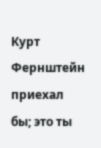Курт Фернштейн приехал бы; это ты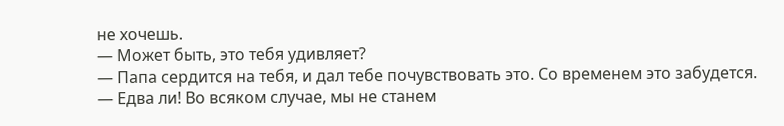не хочешь.
— Может быть, это тебя удивляет?
— Папа сердится на тебя, и дал тебе почувствовать это. Со временем это забудется.
— Едва ли! Во всяком случае, мы не станем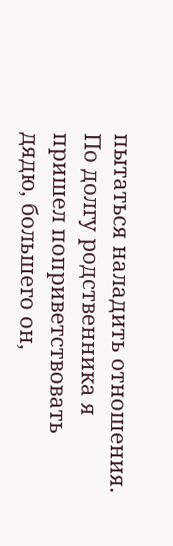пытаться наладить отношения. По долгу родственника я пришел поприветствовать дядю, большего он,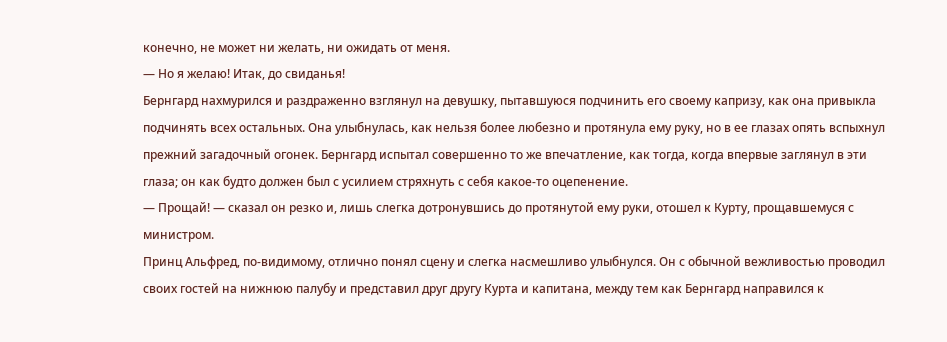конечно, не может ни желать, ни ожидать от меня.
— Но я желаю! Итак, до свиданья!
Бернгард нахмурился и раздраженно взглянул на девушку, пытавшуюся подчинить его своему капризу, как она привыкла подчинять всех остальных. Она улыбнулась, как нельзя более любезно и протянула ему руку, но в ее глазах опять вспыхнул прежний загадочный огонек. Бернгард испытал совершенно то же впечатление, как тогда, когда впервые заглянул в эти глаза; он как будто должен был с усилием стряхнуть с себя какое-то оцепенение.
— Прощай! — сказал он резко и, лишь слегка дотронувшись до протянутой ему руки, отошел к Курту, прощавшемуся с министром.
Принц Альфред, по-видимому, отлично понял сцену и слегка насмешливо улыбнулся. Он с обычной вежливостью проводил своих гостей на нижнюю палубу и представил друг другу Курта и капитана, между тем как Бернгард направился к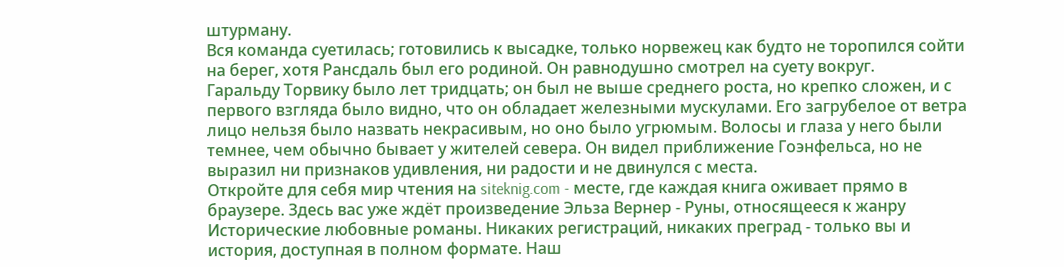штурману.
Вся команда суетилась; готовились к высадке, только норвежец как будто не торопился сойти на берег, хотя Рансдаль был его родиной. Он равнодушно смотрел на суету вокруг.
Гаральду Торвику было лет тридцать; он был не выше среднего роста, но крепко сложен, и с первого взгляда было видно, что он обладает железными мускулами. Его загрубелое от ветра лицо нельзя было назвать некрасивым, но оно было угрюмым. Волосы и глаза у него были темнее, чем обычно бывает у жителей севера. Он видел приближение Гоэнфельса, но не выразил ни признаков удивления, ни радости и не двинулся с места.
Откройте для себя мир чтения на siteknig.com - месте, где каждая книга оживает прямо в браузере. Здесь вас уже ждёт произведение Эльза Вернер - Руны, относящееся к жанру Исторические любовные романы. Никаких регистраций, никаких преград - только вы и история, доступная в полном формате. Наш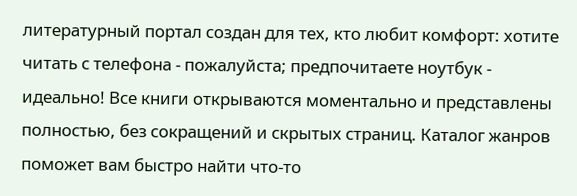литературный портал создан для тех, кто любит комфорт: хотите читать с телефона - пожалуйста; предпочитаете ноутбук - идеально! Все книги открываются моментально и представлены полностью, без сокращений и скрытых страниц. Каталог жанров поможет вам быстро найти что-то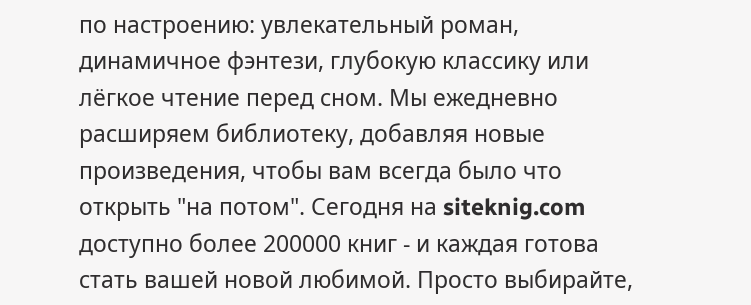по настроению: увлекательный роман, динамичное фэнтези, глубокую классику или лёгкое чтение перед сном. Мы ежедневно расширяем библиотеку, добавляя новые произведения, чтобы вам всегда было что открыть "на потом". Сегодня на siteknig.com доступно более 200000 книг - и каждая готова стать вашей новой любимой. Просто выбирайте,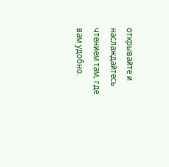открывайте и наслаждайтесь чтением там, где вам удобно.